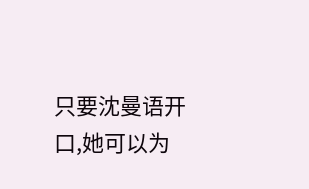只要沈曼语开口,她可以为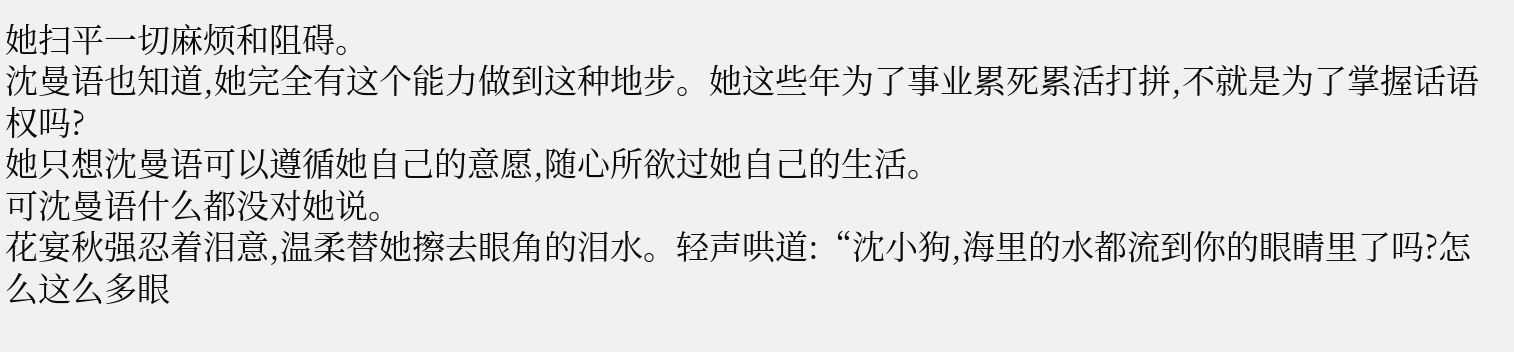她扫平一切麻烦和阻碍。
沈曼语也知道,她完全有这个能力做到这种地步。她这些年为了事业累死累活打拼,不就是为了掌握话语权吗?
她只想沈曼语可以遵循她自己的意愿,随心所欲过她自己的生活。
可沈曼语什么都没对她说。
花宴秋强忍着泪意,温柔替她擦去眼角的泪水。轻声哄道:“沈小狗,海里的水都流到你的眼睛里了吗?怎么这么多眼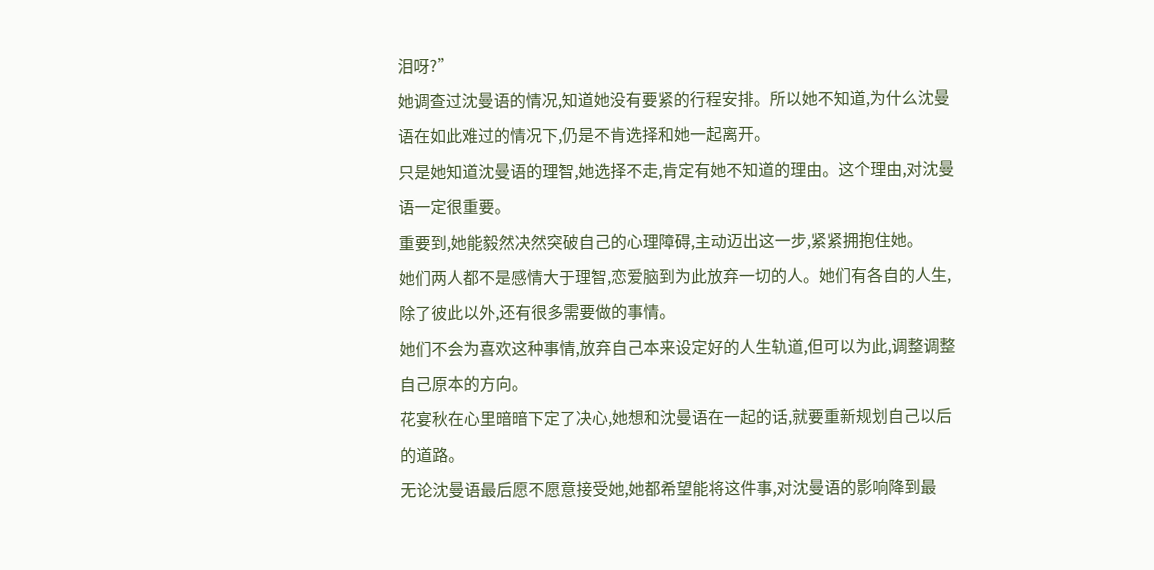泪呀?”
她调查过沈曼语的情况,知道她没有要紧的行程安排。所以她不知道,为什么沈曼语在如此难过的情况下,仍是不肯选择和她一起离开。
只是她知道沈曼语的理智,她选择不走,肯定有她不知道的理由。这个理由,对沈曼语一定很重要。
重要到,她能毅然决然突破自己的心理障碍,主动迈出这一步,紧紧拥抱住她。
她们两人都不是感情大于理智,恋爱脑到为此放弃一切的人。她们有各自的人生,除了彼此以外,还有很多需要做的事情。
她们不会为喜欢这种事情,放弃自己本来设定好的人生轨道,但可以为此,调整调整自己原本的方向。
花宴秋在心里暗暗下定了决心,她想和沈曼语在一起的话,就要重新规划自己以后的道路。
无论沈曼语最后愿不愿意接受她,她都希望能将这件事,对沈曼语的影响降到最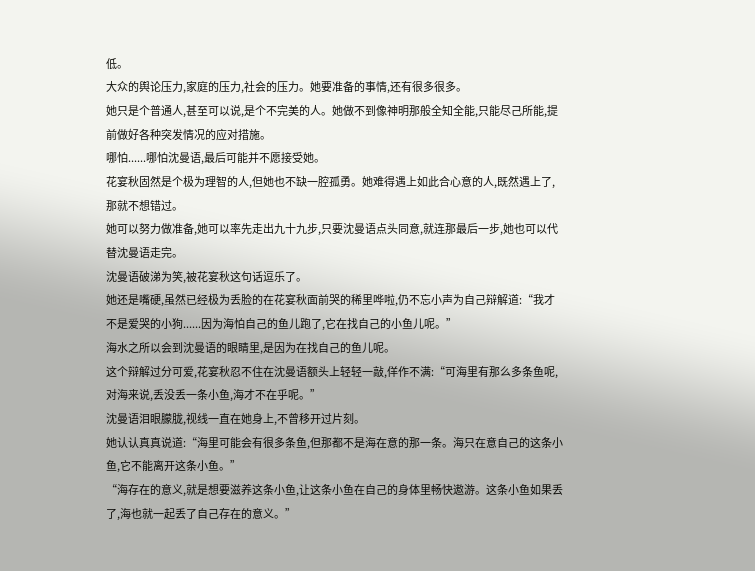低。
大众的舆论压力,家庭的压力,社会的压力。她要准备的事情,还有很多很多。
她只是个普通人,甚至可以说,是个不完美的人。她做不到像神明那般全知全能,只能尽己所能,提前做好各种突发情况的应对措施。
哪怕......哪怕沈曼语,最后可能并不愿接受她。
花宴秋固然是个极为理智的人,但她也不缺一腔孤勇。她难得遇上如此合心意的人,既然遇上了,那就不想错过。
她可以努力做准备,她可以率先走出九十九步,只要沈曼语点头同意,就连那最后一步,她也可以代替沈曼语走完。
沈曼语破涕为笑,被花宴秋这句话逗乐了。
她还是嘴硬,虽然已经极为丢脸的在花宴秋面前哭的稀里哗啦,仍不忘小声为自己辩解道:“我才不是爱哭的小狗......因为海怕自己的鱼儿跑了,它在找自己的小鱼儿呢。”
海水之所以会到沈曼语的眼睛里,是因为在找自己的鱼儿呢。
这个辩解过分可爱,花宴秋忍不住在沈曼语额头上轻轻一敲,佯作不满:“可海里有那么多条鱼呢,对海来说,丢没丢一条小鱼,海才不在乎呢。”
沈曼语泪眼朦胧,视线一直在她身上,不曾移开过片刻。
她认认真真说道:“海里可能会有很多条鱼,但那都不是海在意的那一条。海只在意自己的这条小鱼,它不能离开这条小鱼。”
“海存在的意义,就是想要滋养这条小鱼,让这条小鱼在自己的身体里畅快遨游。这条小鱼如果丢了,海也就一起丢了自己存在的意义。”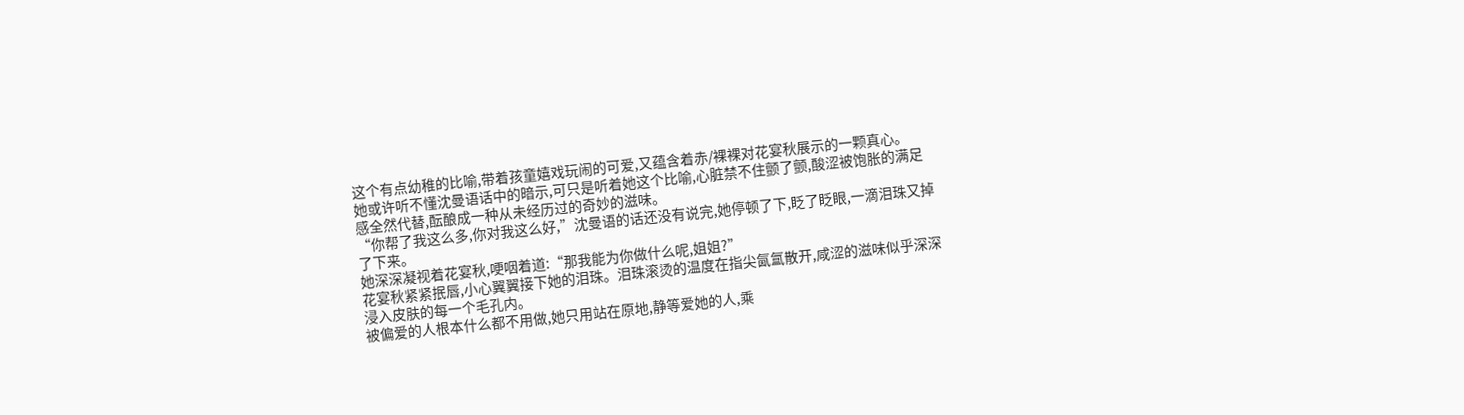这个有点幼稚的比喻,带着孩童嬉戏玩闹的可爱,又蕴含着赤/裸裸对花宴秋展示的一颗真心。
她或许听不懂沈曼语话中的暗示,可只是听着她这个比喻,心脏禁不住颤了颤,酸涩被饱胀的满足感全然代替,酝酿成一种从未经历过的奇妙的滋味。
“你帮了我这么多,你对我这么好,”沈曼语的话还没有说完,她停顿了下,眨了眨眼,一滴泪珠又掉了下来。
她深深凝视着花宴秋,哽咽着道:“那我能为你做什么呢,姐姐?”
花宴秋紧紧抿唇,小心翼翼接下她的泪珠。泪珠滚烫的温度在指尖氤氲散开,咸涩的滋味似乎深深浸入皮肤的每一个毛孔内。
被偏爱的人根本什么都不用做,她只用站在原地,静等爱她的人,乘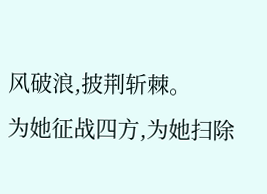风破浪,披荆斩棘。
为她征战四方,为她扫除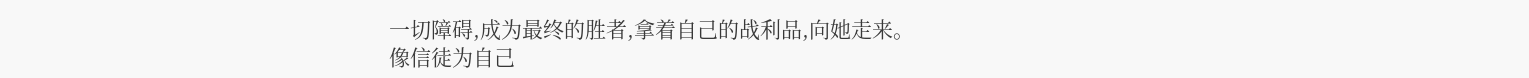一切障碍,成为最终的胜者,拿着自己的战利品,向她走来。
像信徒为自己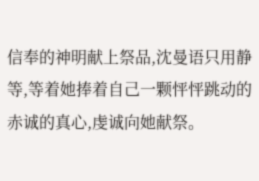信奉的神明献上祭品,沈曼语只用静等,等着她捧着自己一颗怦怦跳动的赤诚的真心,虔诚向她献祭。